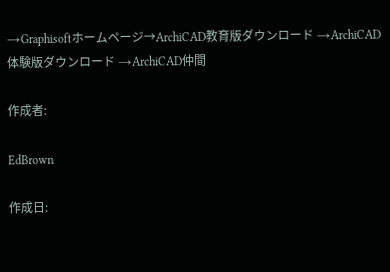→Graphisoftホームページ→ArchiCAD教育版ダウンロード →ArchiCAD体験版ダウンロード →ArchiCAD仲間

作成者:

EdBrown

作成日: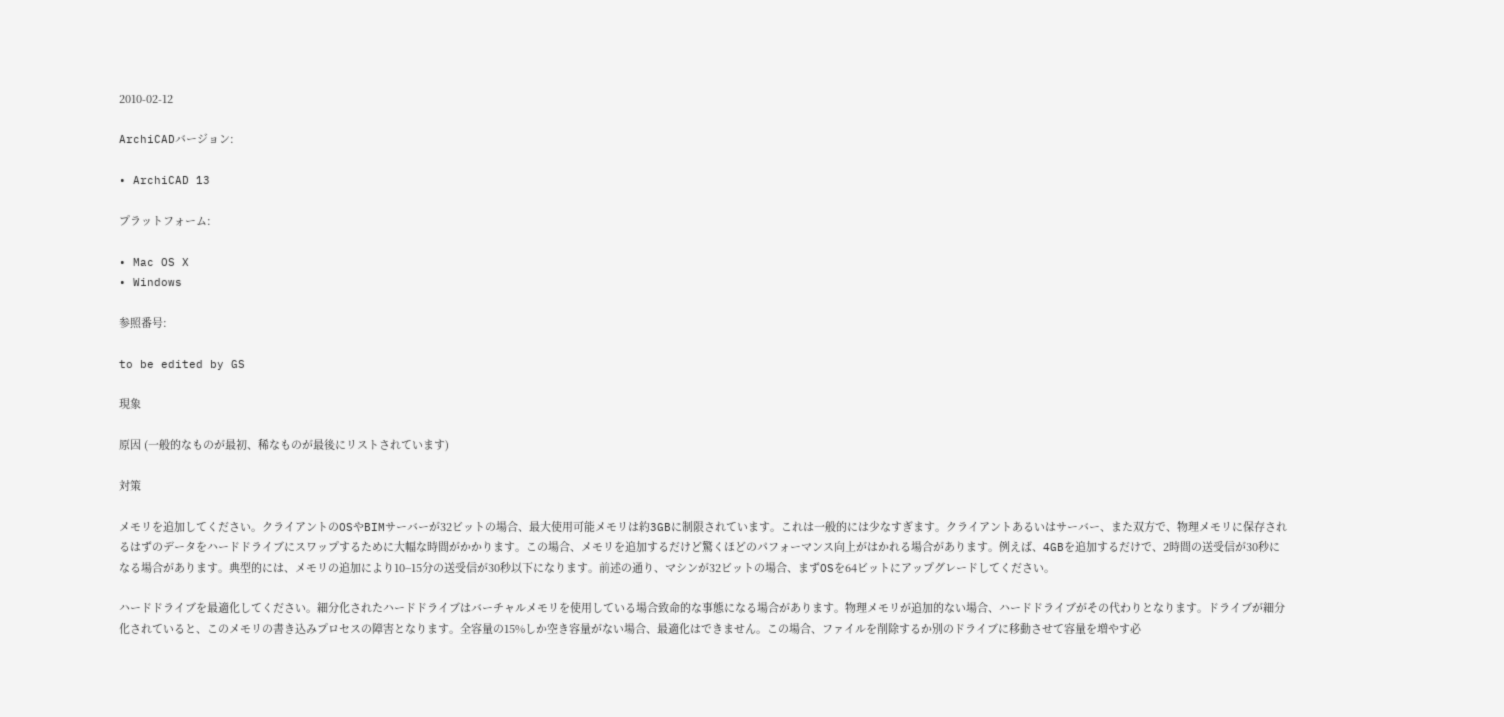2010-02-12

ArchiCADバージョン:

• ArchiCAD 13

プラットフォーム:

• Mac OS X
• Windows

参照番号:

to be edited by GS

現象

原因 (一般的なものが最初、稀なものが最後にリストされています)

対策

メモリを追加してください。クライアントのOSやBIMサーバーが32ビットの場合、最大使用可能メモリは約3GBに制限されています。これは一般的には少なすぎます。クライアントあるいはサーバー、また双方で、物理メモリに保存されるはずのデータをハードドライブにスワップするために大幅な時間がかかります。この場合、メモリを追加するだけど驚くほどのパフォーマンス向上がはかれる場合があります。例えば、4GBを追加するだけで、2時間の送受信が30秒になる場合があります。典型的には、メモリの追加により10−15分の送受信が30秒以下になります。前述の通り、マシンが32ビットの場合、まずOSを64ビットにアップグレードしてください。

ハードドライブを最適化してください。細分化されたハードドライブはバーチャルメモリを使用している場合致命的な事態になる場合があります。物理メモリが追加的ない場合、ハードドライブがその代わりとなります。ドライブが細分化されていると、このメモリの書き込みプロセスの障害となります。全容量の15%しか空き容量がない場合、最適化はできません。この場合、ファイルを削除するか別のドライブに移動させて容量を増やす必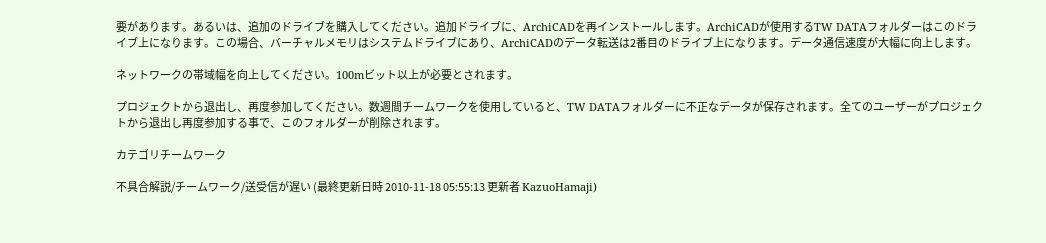要があります。あるいは、追加のドライブを購入してください。追加ドライブに、ArchiCADを再インストールします。ArchiCADが使用するTW DATAフォルダーはこのドライブ上になります。この場合、バーチャルメモリはシステムドライブにあり、ArchiCADのデータ転送は2番目のドライブ上になります。データ通信速度が大幅に向上します。

ネットワークの帯域幅を向上してください。100mビット以上が必要とされます。

プロジェクトから退出し、再度参加してください。数週間チームワークを使用していると、TW DATAフォルダーに不正なデータが保存されます。全てのユーザーがプロジェクトから退出し再度参加する事で、このフォルダーが削除されます。

カテゴリチームワーク

不具合解説/チームワーク/送受信が遅い (最終更新日時 2010-11-18 05:55:13 更新者 KazuoHamaji)